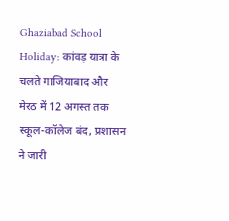Ghaziabad School Holiday: कांवड़ यात्रा के चलते गाजियाबाद और मेरठ में 12 अगस्त तक स्कूल-कॉलेज बंद, प्रशासन ने जारी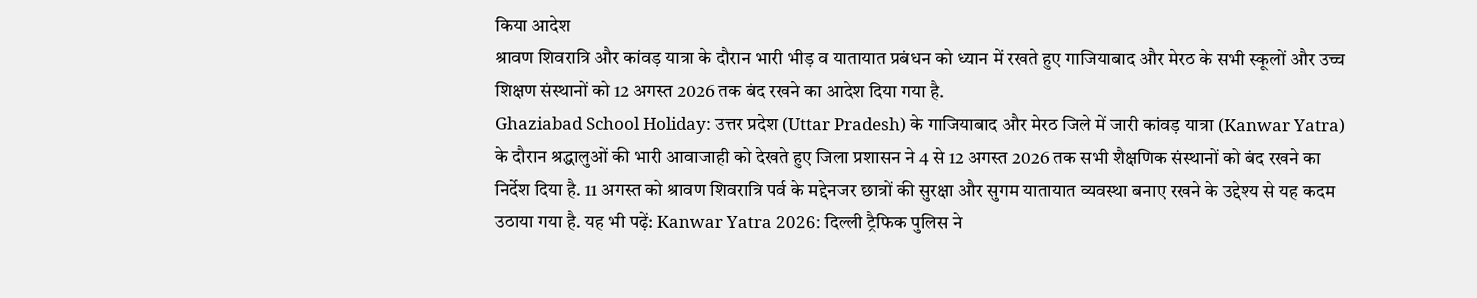किया आदेश
श्रावण शिवरात्रि और कांवड़ यात्रा के दौरान भारी भीड़ व यातायात प्रबंधन को ध्यान में रखते हुए गाजियाबाद और मेरठ के सभी स्कूलों और उच्च शिक्षण संस्थानों को 12 अगस्त 2026 तक बंद रखने का आदेश दिया गया है.
Ghaziabad School Holiday: उत्तर प्रदेश (Uttar Pradesh) के गाजियाबाद और मेरठ जिले में जारी कांवड़ यात्रा (Kanwar Yatra) के दौरान श्रद्धालुओं की भारी आवाजाही को देखते हुए जिला प्रशासन ने 4 से 12 अगस्त 2026 तक सभी शैक्षणिक संस्थानों को बंद रखने का निर्देश दिया है. 11 अगस्त को श्रावण शिवरात्रि पर्व के मद्देनजर छात्रों की सुरक्षा और सुगम यातायात व्यवस्था बनाए रखने के उद्देश्य से यह कदम उठाया गया है. यह भी पढ़ें: Kanwar Yatra 2026: दिल्ली ट्रैफिक पुलिस ने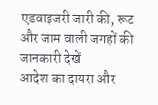एडवाइजरी जारी की, रूट और जाम वाली जगहों की जानकारी देखें
आदेश का दायरा और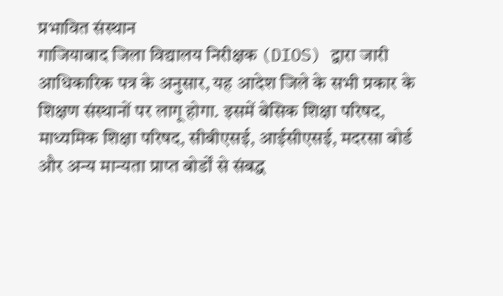प्रभावित संस्थान
गाजियाबाद जिला विद्यालय निरीक्षक (DIOS) द्वारा जारी आधिकारिक पत्र के अनुसार, यह आदेश जिले के सभी प्रकार के शिक्षण संस्थानों पर लागू होगा. इसमें बेसिक शिक्षा परिषद, माध्यमिक शिक्षा परिषद, सीबीएसई, आईसीएसई, मदरसा बोर्ड और अन्य मान्यता प्राप्त बोर्डों से संबद्ध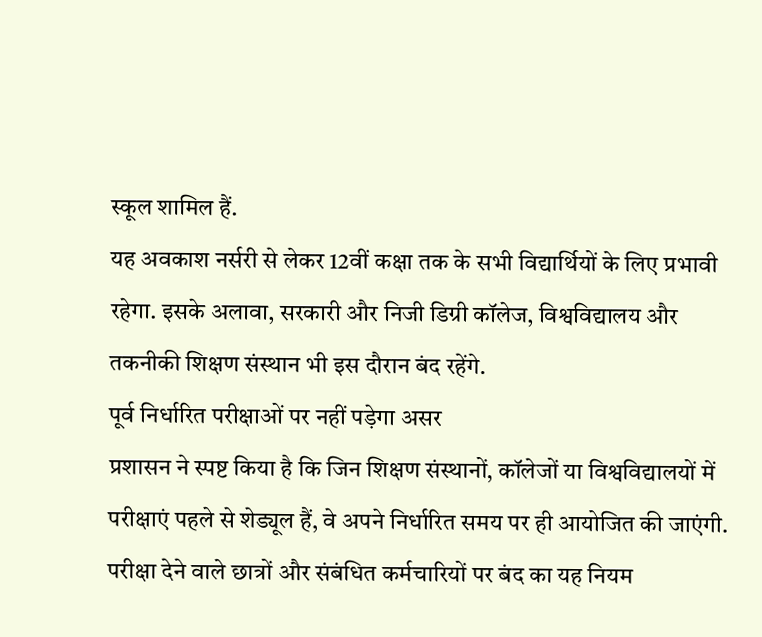स्कूल शामिल हैं.
यह अवकाश नर्सरी से लेकर 12वीं कक्षा तक के सभी विद्यार्थियों के लिए प्रभावी रहेगा. इसके अलावा, सरकारी और निजी डिग्री कॉलेज, विश्वविद्यालय और तकनीकी शिक्षण संस्थान भी इस दौरान बंद रहेंगे.
पूर्व निर्धारित परीक्षाओं पर नहीं पड़ेगा असर
प्रशासन ने स्पष्ट किया है कि जिन शिक्षण संस्थानों, कॉलेजों या विश्वविद्यालयों में परीक्षाएं पहले से शेड्यूल हैं, वे अपने निर्धारित समय पर ही आयोजित की जाएंगी. परीक्षा देने वाले छात्रों और संबंधित कर्मचारियों पर बंद का यह नियम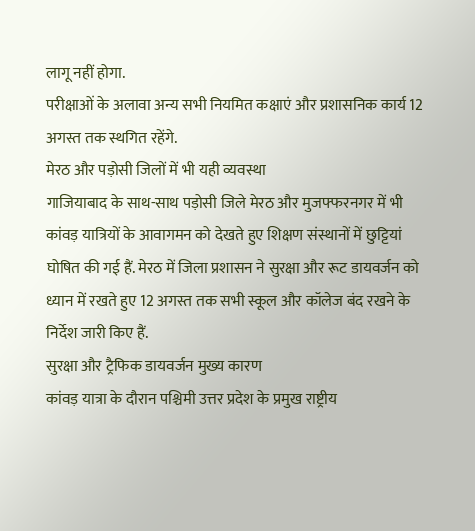लागू नहीं होगा.
परीक्षाओं के अलावा अन्य सभी नियमित कक्षाएं और प्रशासनिक कार्य 12 अगस्त तक स्थगित रहेंगे.
मेरठ और पड़ोसी जिलों में भी यही व्यवस्था
गाजियाबाद के साथ-साथ पड़ोसी जिले मेरठ और मुजफ्फरनगर में भी कांवड़ यात्रियों के आवागमन को देखते हुए शिक्षण संस्थानों में छुट्टियां घोषित की गई हैं. मेरठ में जिला प्रशासन ने सुरक्षा और रूट डायवर्जन को ध्यान में रखते हुए 12 अगस्त तक सभी स्कूल और कॉलेज बंद रखने के निर्देश जारी किए हैं.
सुरक्षा और ट्रैफिक डायवर्जन मुख्य कारण
कांवड़ यात्रा के दौरान पश्चिमी उत्तर प्रदेश के प्रमुख राष्ट्रीय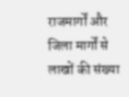राजमार्गों और जिला मार्गों से लाखों की संख्या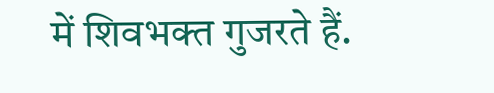में शिवभक्त गुजरते हैं.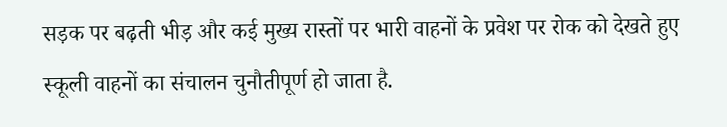सड़क पर बढ़ती भीड़ और कई मुख्य रास्तों पर भारी वाहनों के प्रवेश पर रोक को देखते हुए स्कूली वाहनों का संचालन चुनौतीपूर्ण हो जाता है.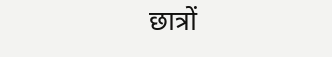छात्रों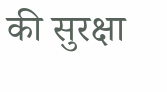की सुरक्षा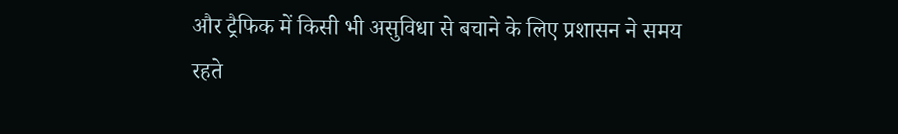और ट्रैफिक में किसी भी असुविधा से बचाने के लिए प्रशासन ने समय रहते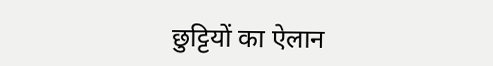छुट्टियों का ऐलान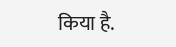किया है.